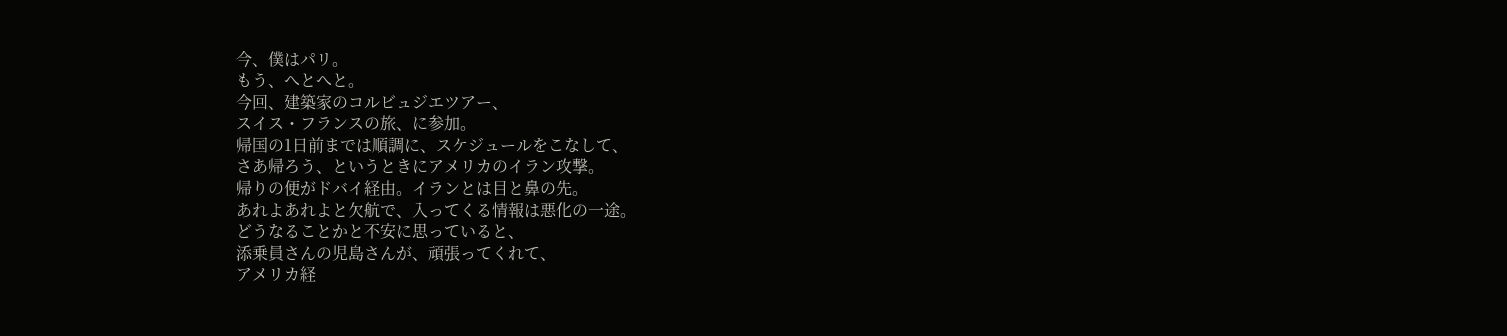今、僕はパリ。
もう、へとへと。
今回、建築家のコルビュジエツアー、
スイス・フランスの旅、に参加。
帰国の1日前までは順調に、スケジュールをこなして、
さあ帰ろう、というときにアメリカのイラン攻撃。
帰りの便がドバイ経由。イランとは目と鼻の先。
あれよあれよと欠航で、入ってくる情報は悪化の一途。
どうなることかと不安に思っていると、
添乗員さんの児島さんが、頑張ってくれて、
アメリカ経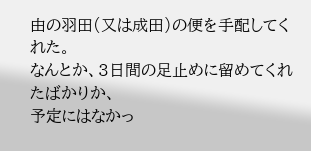由の羽田(又は成田)の便を手配してくれた。
なんとか、3日間の足止めに留めてくれたばかりか、
予定にはなかっ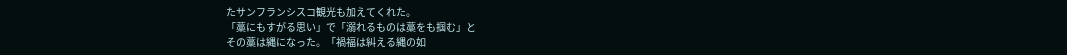たサンフランシスコ観光も加えてくれた。
「藁にもすがる思い」で「溺れるものは藁をも掴む」と
その藁は縄になった。「禍福は糾える縄の如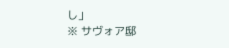し」
※ サヴォア邸